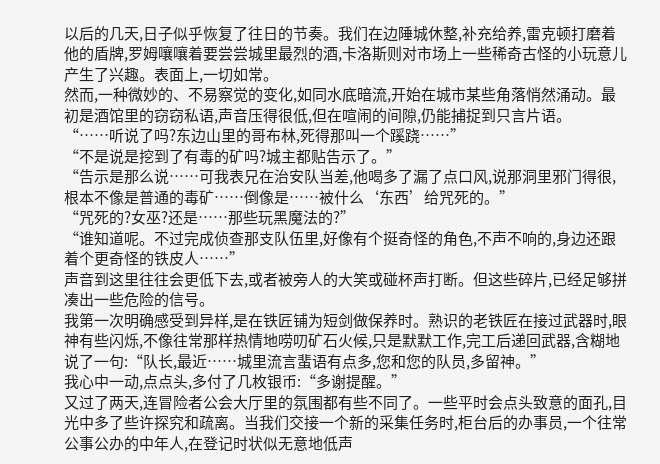以后的几天,日子似乎恢复了往日的节奏。我们在边陲城休整,补充给养,雷克顿打磨着他的盾牌,罗姆嚷嚷着要尝尝城里最烈的酒,卡洛斯则对市场上一些稀奇古怪的小玩意儿产生了兴趣。表面上,一切如常。
然而,一种微妙的、不易察觉的变化,如同水底暗流,开始在城市某些角落悄然涌动。最初是酒馆里的窃窃私语,声音压得很低,但在喧闹的间隙,仍能捕捉到只言片语。
“……听说了吗?东边山里的哥布林,死得那叫一个蹊跷……”
“不是说是挖到了有毒的矿吗?城主都贴告示了。”
“告示是那么说……可我表兄在治安队当差,他喝多了漏了点口风,说那洞里邪门得很,根本不像是普通的毒矿……倒像是……被什么‘东西’给咒死的。”
“咒死的?女巫?还是……那些玩黑魔法的?”
“谁知道呢。不过完成侦查那支队伍里,好像有个挺奇怪的角色,不声不响的,身边还跟着个更奇怪的铁皮人……”
声音到这里往往会更低下去,或者被旁人的大笑或碰杯声打断。但这些碎片,已经足够拼凑出一些危险的信号。
我第一次明确感受到异样,是在铁匠铺为短剑做保养时。熟识的老铁匠在接过武器时,眼神有些闪烁,不像往常那样热情地唠叨矿石火候,只是默默工作,完工后递回武器,含糊地说了一句:“队长,最近……城里流言蜚语有点多,您和您的队员,多留神。”
我心中一动,点点头,多付了几枚银币:“多谢提醒。”
又过了两天,连冒险者公会大厅里的氛围都有些不同了。一些平时会点头致意的面孔,目光中多了些许探究和疏离。当我们交接一个新的采集任务时,柜台后的办事员,一个往常公事公办的中年人,在登记时状似无意地低声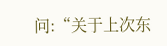问:“关于上次东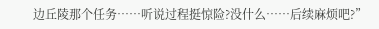边丘陵那个任务……听说过程挺惊险?没什么……后续麻烦吧?”